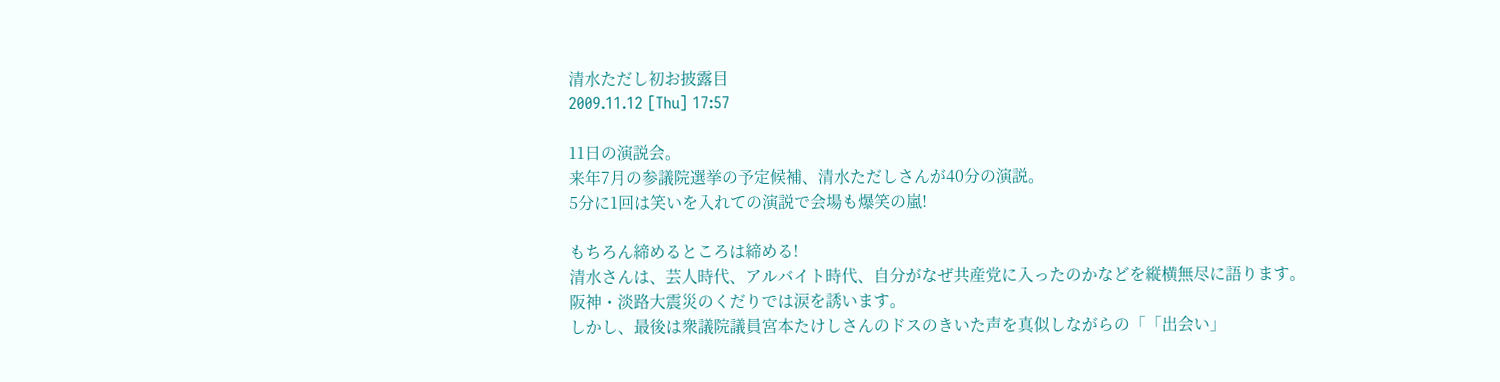清水ただし初お披露目
2009.11.12 [Thu] 17:57

11日の演説会。
来年7月の参議院選挙の予定候補、清水ただしさんが40分の演説。
5分に1回は笑いを入れての演説で会場も爆笑の嵐!

もちろん締めるところは締める!
清水さんは、芸人時代、アルバイト時代、自分がなぜ共産党に入ったのかなどを縦横無尽に語ります。
阪神・淡路大震災のくだりでは涙を誘います。
しかし、最後は衆議院議員宮本たけしさんのドスのきいた声を真似しながらの「「出会い」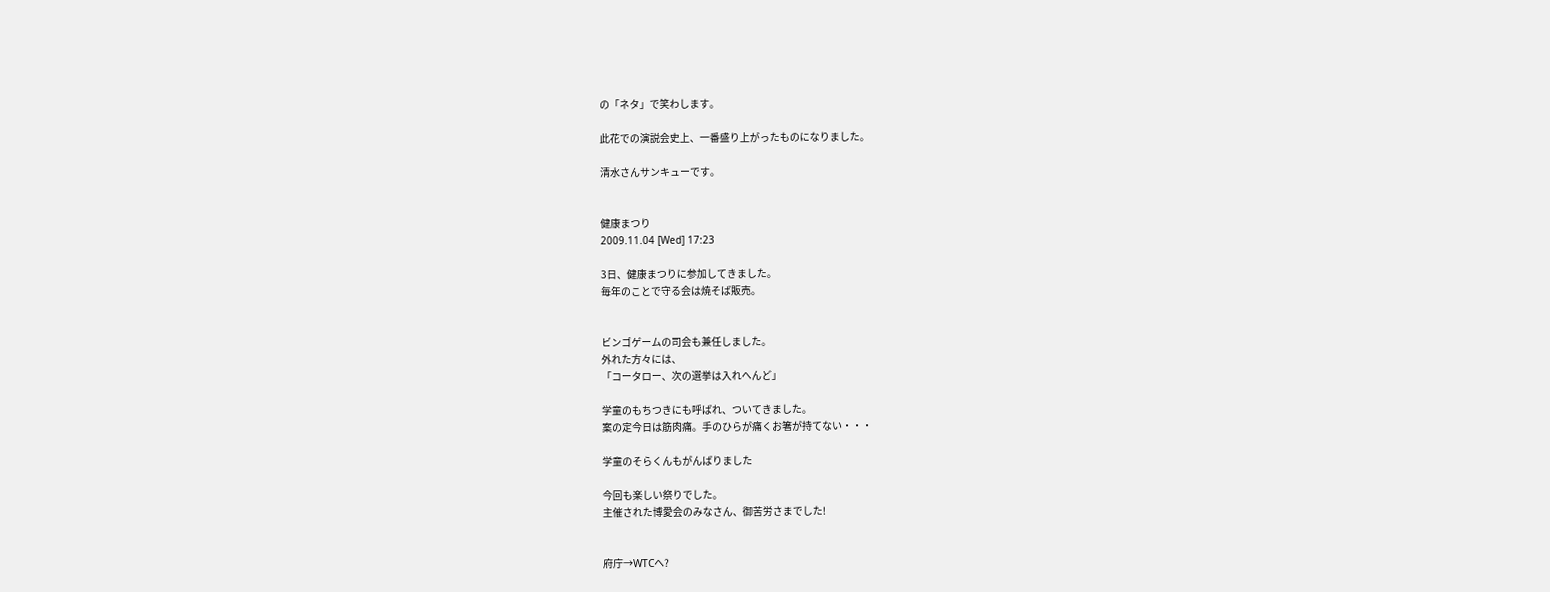の「ネタ」で笑わします。

此花での演説会史上、一番盛り上がったものになりました。

清水さんサンキューです。


健康まつり
2009.11.04 [Wed] 17:23

3日、健康まつりに参加してきました。
毎年のことで守る会は焼そば販売。


ビンゴゲームの司会も兼任しました。
外れた方々には、
「コータロー、次の選挙は入れへんど」

学童のもちつきにも呼ばれ、ついてきました。
案の定今日は筋肉痛。手のひらが痛くお箸が持てない・・・

学童のそらくんもがんばりました

今回も楽しい祭りでした。
主催された博愛会のみなさん、御苦労さまでした!


府庁→WTCへ?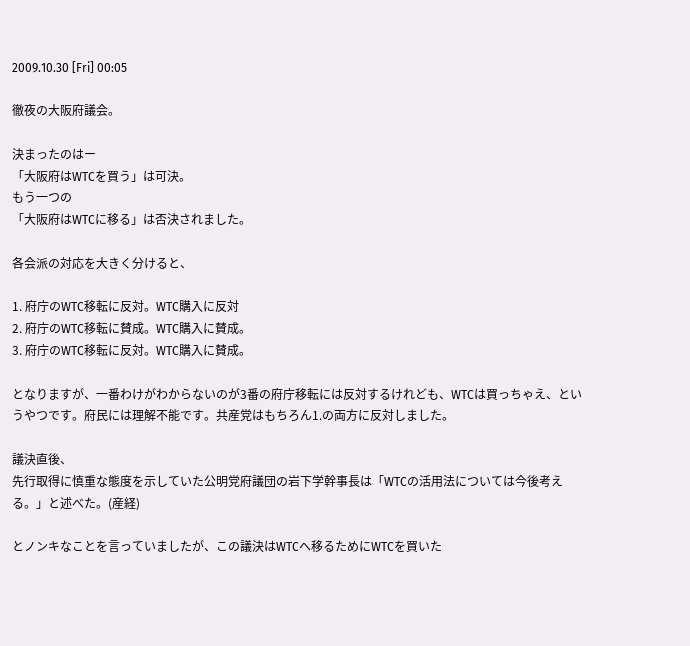2009.10.30 [Fri] 00:05

徹夜の大阪府議会。

決まったのはー
「大阪府はWTCを買う」は可決。
もう一つの
「大阪府はWTCに移る」は否決されました。

各会派の対応を大きく分けると、

1. 府庁のWTC移転に反対。WTC購入に反対
2. 府庁のWTC移転に賛成。WTC購入に賛成。
3. 府庁のWTC移転に反対。WTC購入に賛成。

となりますが、一番わけがわからないのが3番の府庁移転には反対するけれども、WTCは買っちゃえ、というやつです。府民には理解不能です。共産党はもちろん1.の両方に反対しました。

議決直後、
先行取得に慎重な態度を示していた公明党府議団の岩下学幹事長は「WTCの活用法については今後考える。」と述べた。(産経)

とノンキなことを言っていましたが、この議決はWTCへ移るためにWTCを買いた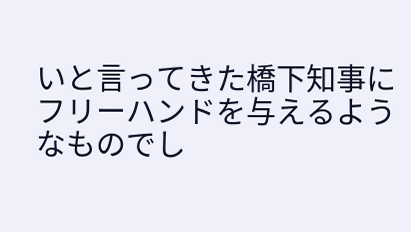いと言ってきた橋下知事にフリーハンドを与えるようなものでし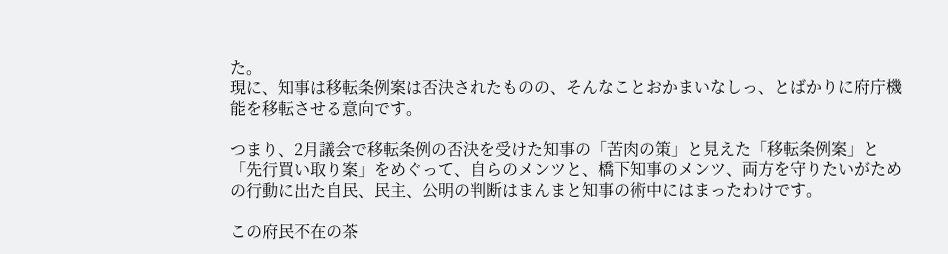た。
現に、知事は移転条例案は否決されたものの、そんなことおかまいなしっ、とばかりに府庁機能を移転させる意向です。

つまり、2月議会で移転条例の否決を受けた知事の「苦肉の策」と見えた「移転条例案」と「先行買い取り案」をめぐって、自らのメンツと、橋下知事のメンツ、両方を守りたいがための行動に出た自民、民主、公明の判断はまんまと知事の術中にはまったわけです。

この府民不在の茶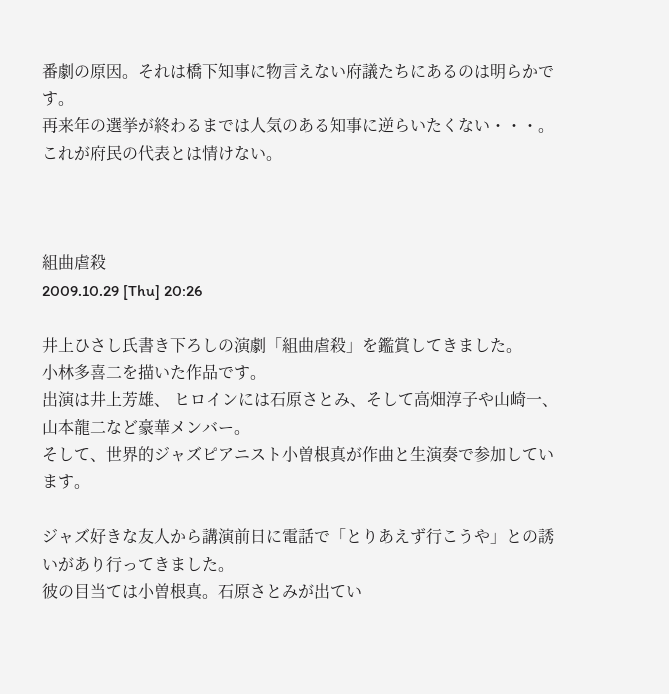番劇の原因。それは橋下知事に物言えない府議たちにあるのは明らかです。
再来年の選挙が終わるまでは人気のある知事に逆らいたくない・・・。これが府民の代表とは情けない。



組曲虐殺
2009.10.29 [Thu] 20:26

井上ひさし氏書き下ろしの演劇「組曲虐殺」を鑑賞してきました。
小林多喜二を描いた作品です。
出演は井上芳雄、 ヒロインには石原さとみ、そして高畑淳子や山崎一、山本龍二など豪華メンバー。
そして、世界的ジャズピアニスト小曽根真が作曲と生演奏で参加しています。

ジャズ好きな友人から講演前日に電話で「とりあえず行こうや」との誘いがあり行ってきました。
彼の目当ては小曽根真。石原さとみが出てい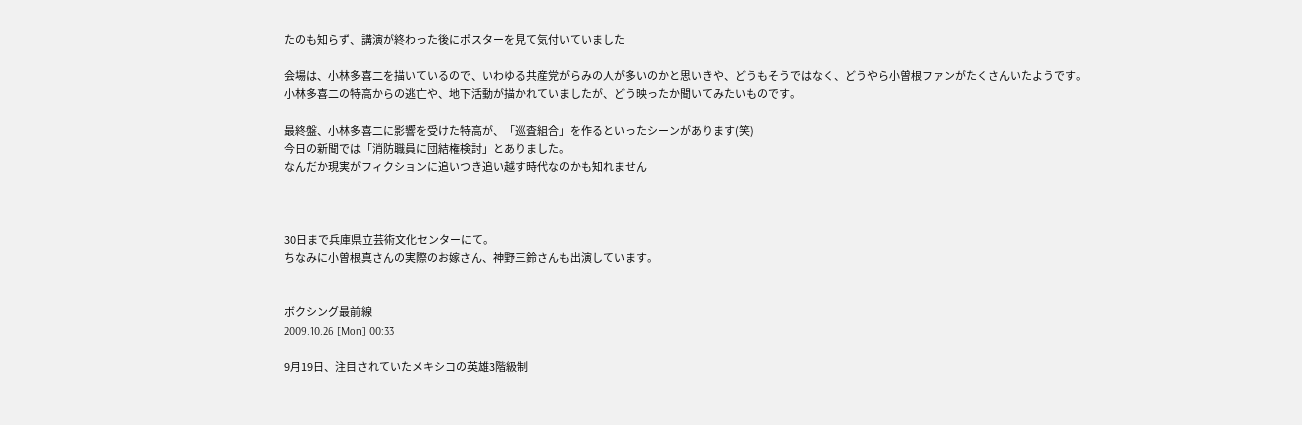たのも知らず、講演が終わった後にポスターを見て気付いていました

会場は、小林多喜二を描いているので、いわゆる共産党がらみの人が多いのかと思いきや、どうもそうではなく、どうやら小曽根ファンがたくさんいたようです。
小林多喜二の特高からの逃亡や、地下活動が描かれていましたが、どう映ったか聞いてみたいものです。

最終盤、小林多喜二に影響を受けた特高が、「巡査組合」を作るといったシーンがあります(笑)
今日の新聞では「消防職員に団結権検討」とありました。
なんだか現実がフィクションに追いつき追い越す時代なのかも知れません



30日まで兵庫県立芸術文化センターにて。
ちなみに小曽根真さんの実際のお嫁さん、神野三鈴さんも出演しています。


ボクシング最前線
2009.10.26 [Mon] 00:33

9月19日、注目されていたメキシコの英雄3階級制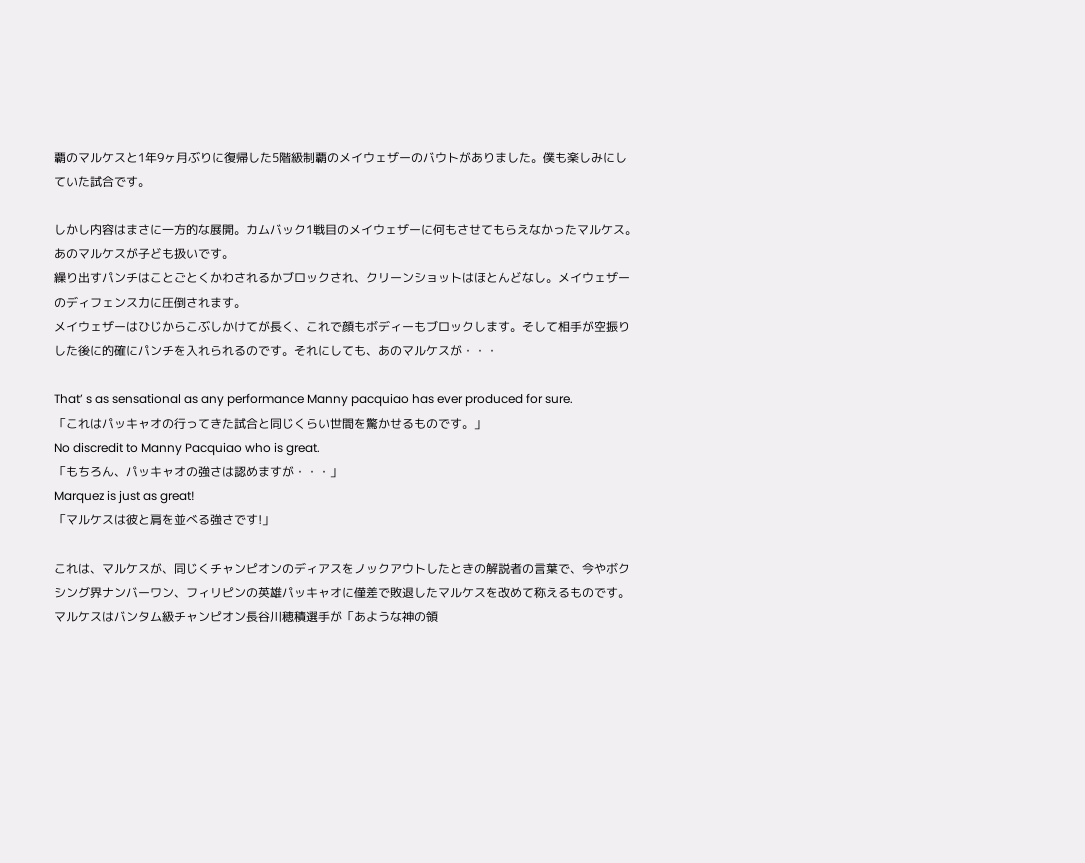覇のマルケスと1年9ヶ月ぶりに復帰した5階級制覇のメイウェザーのバウトがありました。僕も楽しみにしていた試合です。

しかし内容はまさに一方的な展開。カムバック1戦目のメイウェザーに何もさせてもらえなかったマルケス。あのマルケスが子ども扱いです。
繰り出すパンチはことごとくかわされるかブロックされ、クリーンショットはほとんどなし。メイウェザーのディフェンス力に圧倒されます。
メイウェザーはひじからこぶしかけてが長く、これで顔もボディーもブロックします。そして相手が空振りした後に的確にパンチを入れられるのです。それにしても、あのマルケスが・・・

That’ s as sensational as any performance Manny pacquiao has ever produced for sure.
「これはパッキャオの行ってきた試合と同じくらい世間を驚かせるものです。」
No discredit to Manny Pacquiao who is great.
「もちろん、パッキャオの強さは認めますが・・・」
Marquez is just as great!
「マルケスは彼と肩を並べる強さです!」

これは、マルケスが、同じくチャンピオンのディアスをノックアウトしたときの解説者の言葉で、今やボクシング界ナンバーワン、フィリピンの英雄パッキャオに僅差で敗退したマルケスを改めて称えるものです。
マルケスはバンタム級チャンピオン長谷川穂積選手が「あような神の領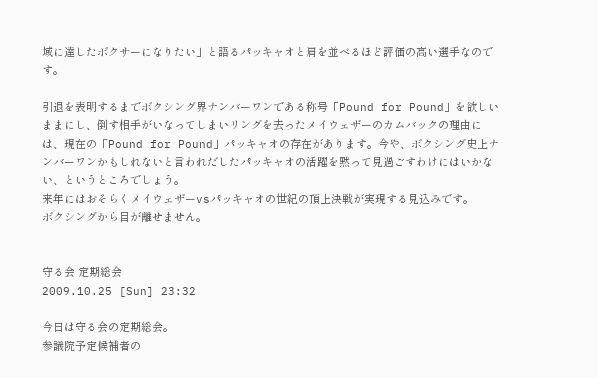域に達したボクサーになりたい」と語るパッキャオと肩を並べるほど評価の高い選手なのです。

引退を表明するまでボクシング界ナンバーワンである称号「Pound for Pound」を欲しいままにし、倒す相手がいなってしまいリングを去ったメイウェザーのカムバックの理由には、現在の「Pound for Pound」パッキャオの存在があります。今や、ボクシング史上ナンバーワンかもしれないと言われだしたパッキャオの活躍を黙って見過ごすわけにはいかない、というところでしょう。
来年にはおそらくメイウェザーvsパッキャオの世紀の頂上決戦が実現する見込みです。
ボクシングから目が離せません。


守る会 定期総会
2009.10.25 [Sun] 23:32

今日は守る会の定期総会。
参議院予定候補者の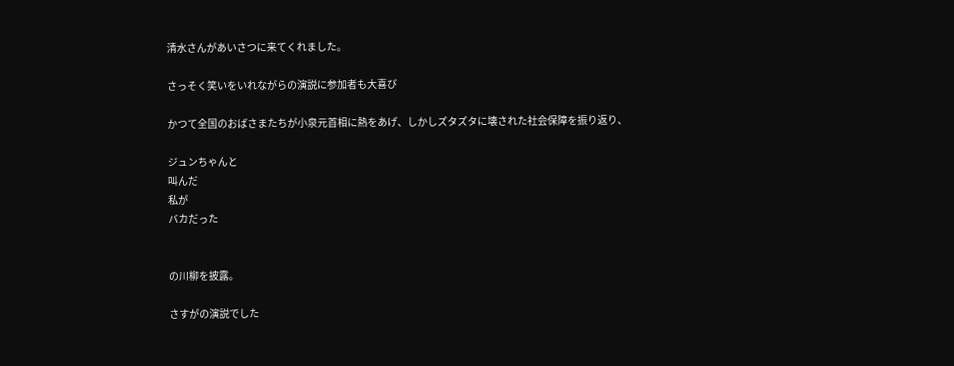清水さんがあいさつに来てくれました。

さっそく笑いをいれながらの演説に参加者も大喜び

かつて全国のおばさまたちが小泉元首相に熱をあげ、しかしズタズタに壊された社会保障を振り返り、

ジュンちゃんと
叫んだ
私が
バカだった


の川柳を披露。

さすがの演説でした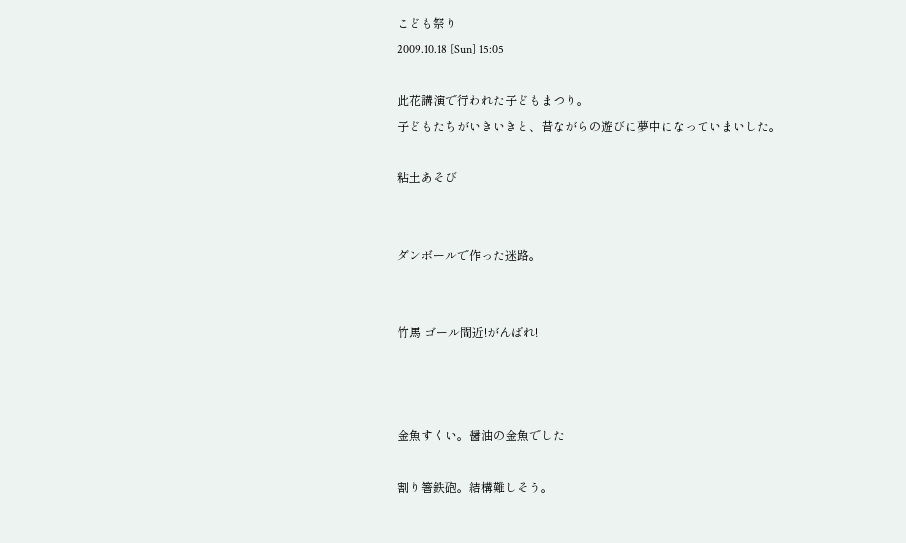こども祭り
2009.10.18 [Sun] 15:05

此花講演で行われた子どもまつり。
子どもたちがいきいきと、昔ながらの遊びに夢中になっていまいした。

粘土あそび


ダンボールで作った迷路。


竹馬 ゴール間近!がんばれ!



金魚すくい。醤油の金魚でした

割り箸鉄砲。結構難しそう。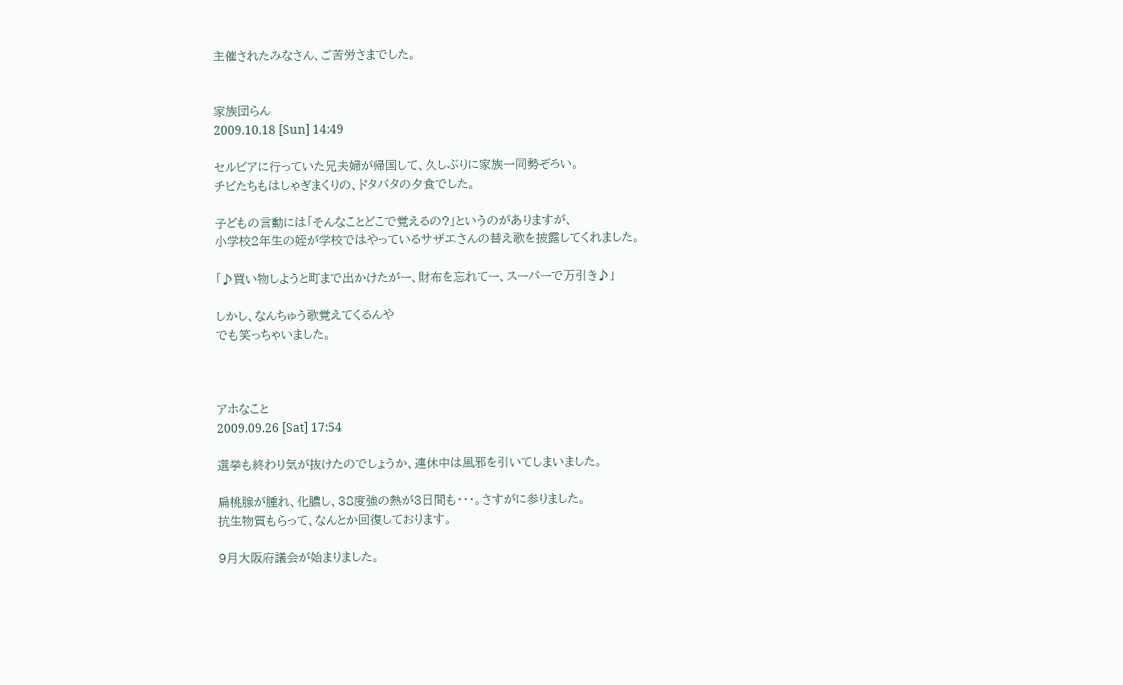主催されたみなさん、ご苦労さまでした。


家族団らん
2009.10.18 [Sun] 14:49

セルビアに行っていた兄夫婦が帰国して、久しぶりに家族一同勢ぞろい。
チビたちもはしゃぎまくりの、ドタバタの夕食でした。

子どもの言動には「そんなことどこで覚えるの?」というのがありますが、
小学校2年生の姪が学校ではやっているサザエさんの替え歌を披露してくれました。

「♪買い物しようと町まで出かけたがー、財布を忘れてー、スーパーで万引き♪」

しかし、なんちゅう歌覚えてくるんや
でも笑っちゃいました。



アホなこと
2009.09.26 [Sat] 17:54

選挙も終わり気が抜けたのでしょうか、連休中は風邪を引いてしまいました。

扁桃腺が腫れ、化膿し、38度強の熱が3日間も・・・。さすがに参りました。
抗生物質もらって、なんとか回復しております。

9月大阪府議会が始まりました。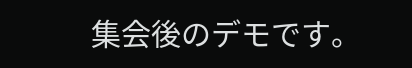集会後のデモです。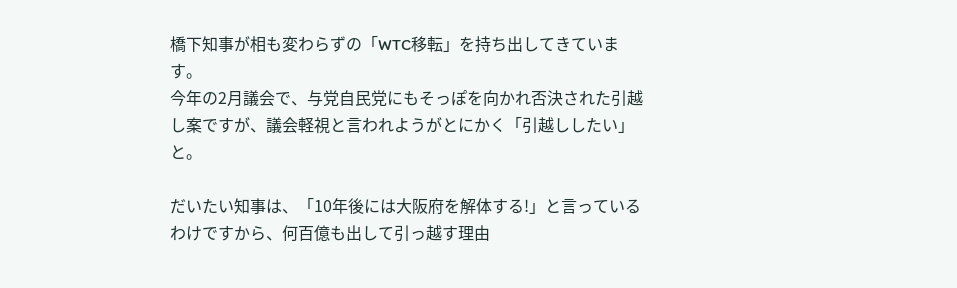橋下知事が相も変わらずの「WTC移転」を持ち出してきています。
今年の2月議会で、与党自民党にもそっぽを向かれ否決された引越し案ですが、議会軽視と言われようがとにかく「引越ししたい」と。

だいたい知事は、「10年後には大阪府を解体する!」と言っているわけですから、何百億も出して引っ越す理由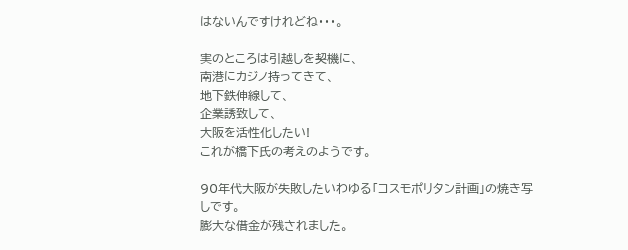はないんですけれどね・・・。

実のところは引越しを契機に、
南港にカジノ持ってきて、
地下鉄伸線して、
企業誘致して、
大阪を活性化したい!
これが橋下氏の考えのようです。

90年代大阪が失敗したいわゆる「コスモポリタン計画」の焼き写しです。
膨大な借金が残されました。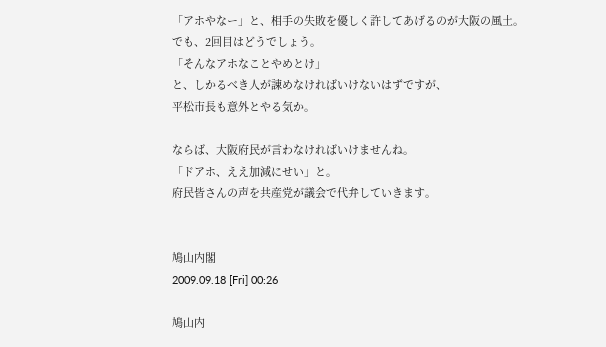「アホやなー」と、相手の失敗を優しく許してあげるのが大阪の風土。
でも、2回目はどうでしょう。
「そんなアホなことやめとけ」
と、しかるべき人が諌めなければいけないはずですが、
平松市長も意外とやる気か。

ならば、大阪府民が言わなければいけませんね。
「ドアホ、ええ加減にせい」と。
府民皆さんの声を共産党が議会で代弁していきます。


鳩山内閣
2009.09.18 [Fri] 00:26

鳩山内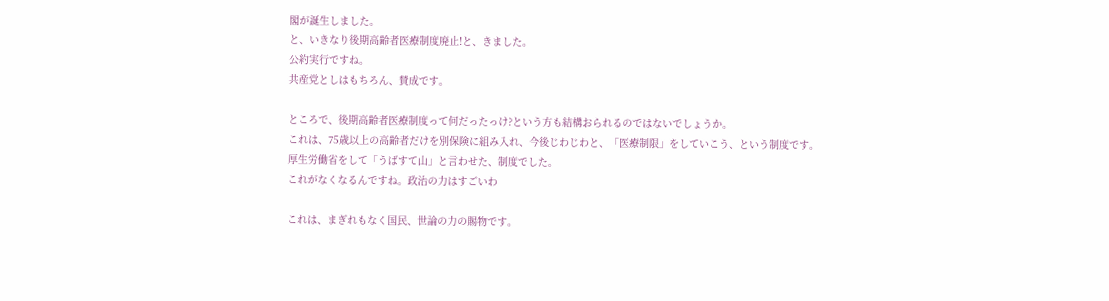閣が誕生しました。
と、いきなり後期高齢者医療制度廃止!と、きました。
公約実行ですね。
共産党としはもちろん、賛成です。

ところで、後期高齢者医療制度って何だったっけ?という方も結構おられるのではないでしょうか。
これは、75歳以上の高齢者だけを別保険に組み入れ、今後じわじわと、「医療制限」をしていこう、という制度です。
厚生労働省をして「うばすて山」と言わせた、制度でした。
これがなくなるんですね。政治の力はすごいわ

これは、まぎれもなく国民、世論の力の賜物です。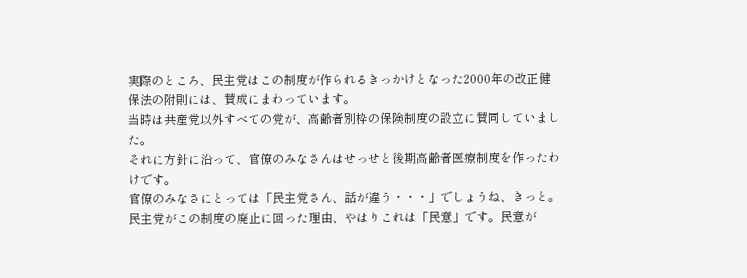実際のところ、民主党はこの制度が作られるきっかけとなった2000年の改正健保法の附則には、賛成にまわっています。
当時は共産党以外すべての党が、高齢者別枠の保険制度の設立に賛同していました。
それに方針に沿って、官僚のみなさんはせっせと後期高齢者医療制度を作ったわけです。
官僚のみなさにとっては「民主党さん、話が違う・・・」でしょうね、きっと。
民主党がこの制度の廃止に回った理由、やはりこれは「民意」です。民意が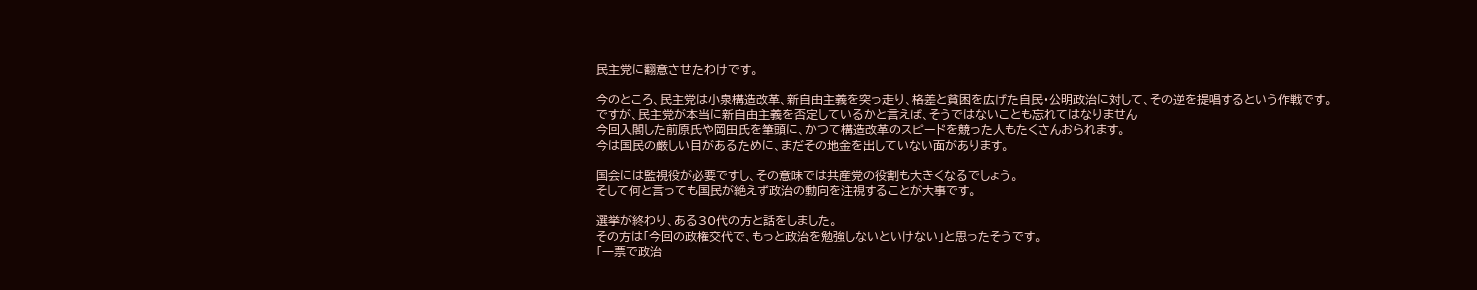民主党に翻意させたわけです。

今のところ、民主党は小泉構造改革、新自由主義を突っ走り、格差と貧困を広げた自民・公明政治に対して、その逆を提唱するという作戦です。
ですが、民主党が本当に新自由主義を否定しているかと言えば、そうではないことも忘れてはなりません
今回入閣した前原氏や岡田氏を筆頭に、かつて構造改革のスピードを競った人もたくさんおられます。
今は国民の厳しい目があるために、まだその地金を出していない面があります。

国会には監視役が必要ですし、その意味では共産党の役割も大きくなるでしょう。
そして何と言っても国民が絶えず政治の動向を注視することが大事です。

選挙が終わり、ある30代の方と話をしました。
その方は「今回の政権交代で、もっと政治を勉強しないといけない」と思ったそうです。
「一票で政治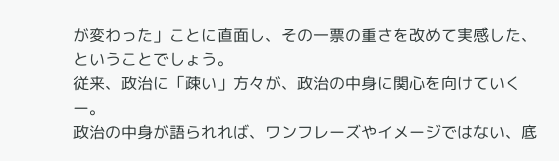が変わった」ことに直面し、その一票の重さを改めて実感した、ということでしょう。
従来、政治に「疎い」方々が、政治の中身に関心を向けていくー。
政治の中身が語られれば、ワンフレーズやイメージではない、底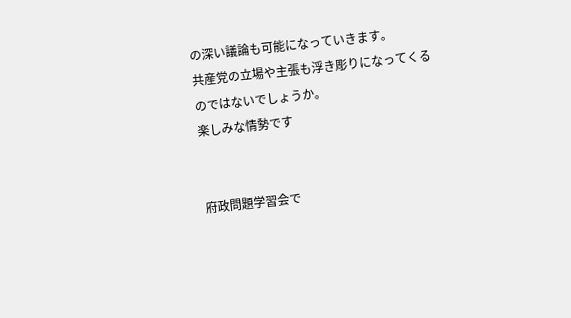の深い議論も可能になっていきます。
共産党の立場や主張も浮き彫りになってくるのではないでしょうか。
楽しみな情勢です


府政問題学習会で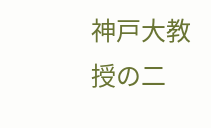神戸大教授の二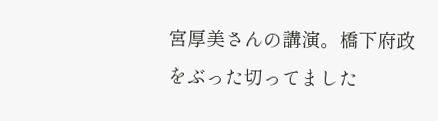宮厚美さんの講演。橋下府政をぶった切ってました